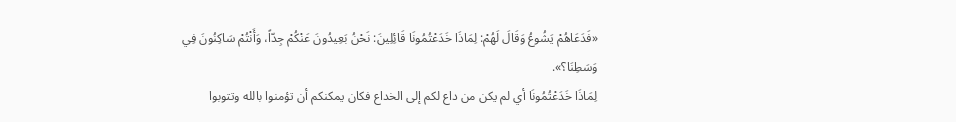«فَدَعَاهُمْ يَشُوعُ وَقَالَ لَهُمْ: لِمَاذَا خَدَعْتُمُونَا قَائِلِينَ: نَحْنُ بَعِيدُونَ عَنْكُمْ جِدّاً، وَأَنْتُمْ سَاكِنُونَ فِي وَسَطِنَا؟».
لِمَاذَا خَدَعْتُمُونَا أي لم يكن من داع لكم إلى الخداع فكان يمكنكم أن تؤمنوا بالله وتتوبوا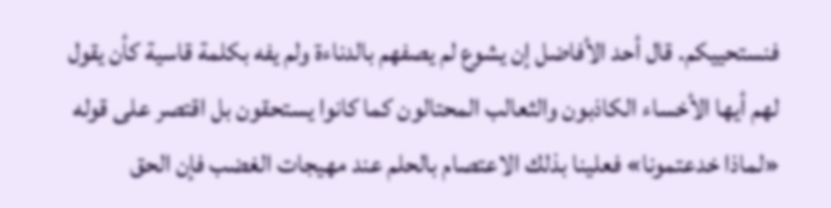فنستحييكم. قال أحد الأفاضل إن يشوع لم يصفهم بالدناءة ولم يفه بكلمة قاسية كأن يقول لهم أيها الأخساء الكاذبون والثعالب المحتالون كما كانوا يستحقون بل اقتصر على قوله «لماذا خدعتمونا» فعلينا بذلك الاعتصام بالحلم عند مهيجات الغضب فإن الحق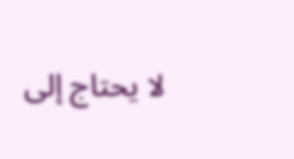لا يحتاج إلى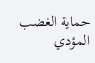حماية الغضب المؤدي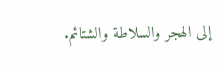إلى الهجر والسلاطة والشتائم.